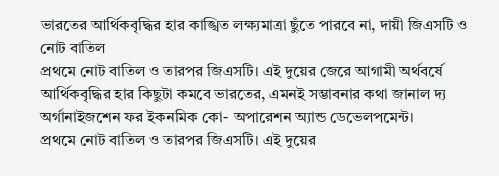ভারতের আর্থিকবৃদ্ধির হার কাঙ্খিত লক্ষ্যমাত্রা ছুঁতে পারবে না, দায়ী জিএসটি ও নোট বাতিল
প্রথমে নোট বাতিল ও তারপর জিএসটি। এই দুয়ের জেরে আগামী অর্থবর্ষে আর্থিকবৃদ্ধির হার কিছুটা কমবে ভারতের, এমনই সম্ভাবনার কথা জানাল দ্য অর্গানাইজশেন ফর ইকনমিক কো- অপারেশন অ্যান্ড ডেভেলপমেন্ট।
প্রথমে নোট বাতিল ও তারপর জিএসটি। এই দুয়ের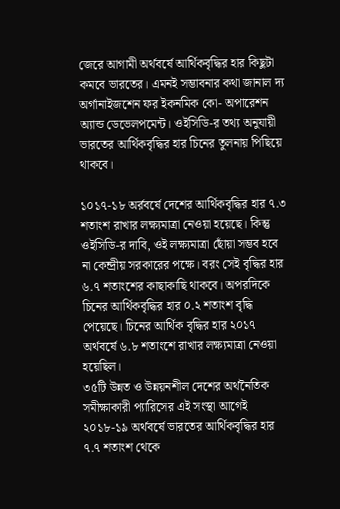জেরে আগামী অর্থবর্ষে আর্থিকবৃদ্ধির হার কিছুটা কমবে ভারতের। এমনই সম্ভাবনার কথা জানাল দ্য অর্গানাইজশেন ফর ইকনমিক কো- অপারেশন অ্যান্ড ডেভেলপমেন্ট। ওইসিডি-র তথ্য অনুযায়ী ভারতের আর্থিকবৃদ্ধির হার চিনের তুলনায় পিছিয়ে থাকবে।

১০১৭-১৮ অর্রবর্ষে দেশের আর্থিকবৃদ্ধির হার ৭.৩ শতাংশ রাখার লক্ষ্যমাত্রা নেওয়া হয়েছে। কিন্তু ওইসিডি-র দাবি, ওই লক্ষ্যমাত্রা ছোঁয়া সম্ভব হবে না কেন্দ্রীয় সরকারের পক্ষে। বরং সেই বৃদ্ধির হার ৬.৭ শতাংশের কাছাকাছি থাকবে। অপরদিকে চিনের আর্থিকবৃদ্ধির হার ০.২ শতাংশ বৃদ্ধি পেয়েছে। চিনের আর্থিক বৃদ্ধির হার ২০১৭ অর্থবর্ষে ৬.৮ শতাংশে রাখার লক্ষ্যমাত্রা নেওয়া হয়েছিল।
৩৫টি উন্নত ও উন্নয়নশীল দেশের অর্থনৈতিক সমীক্ষাকারী প্যারিসের এই সংস্থা আগেই ২০১৮-১৯ অর্থবর্ষে ভারতের আর্থিকবৃদ্ধির হার ৭.৭ শতাংশ থেকে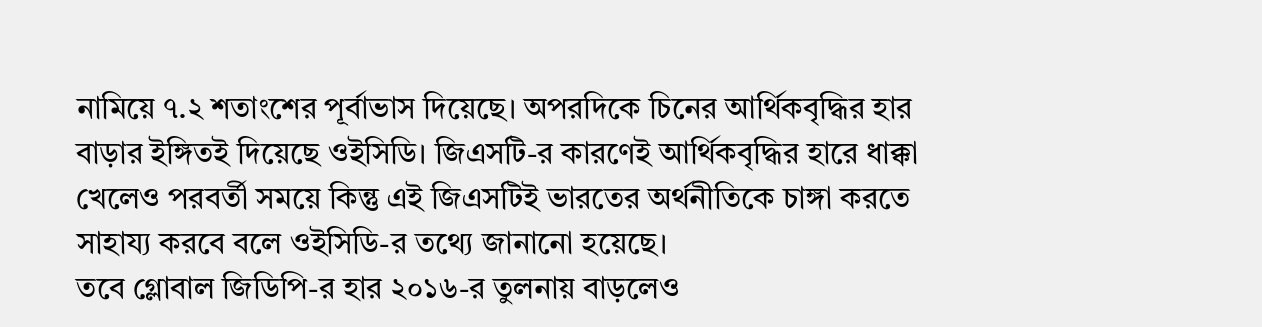নামিয়ে ৭.২ শতাংশের পূর্বাভাস দিয়েছে। অপরদিকে চিনের আর্থিকবৃদ্ধির হার বাড়ার ইঙ্গিতই দিয়েছে ওইসিডি। জিএসটি-র কারণেই আর্থিকবৃদ্ধির হারে ধাক্কা খেলেও পরবর্তী সময়ে কিন্তু এই জিএসটিই ভারতের অর্থনীতিকে চাঙ্গা করতে সাহায্য করবে বলে ওইসিডি-র তথ্যে জানানো হয়েছে।
তবে গ্লোবাল জিডিপি-র হার ২০১৬-র তুলনায় বাড়লেও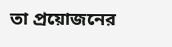তা প্রয়োজনের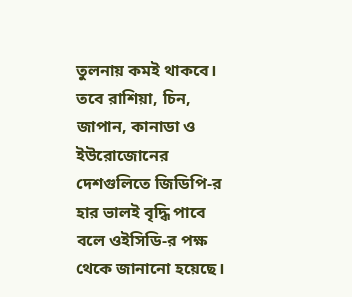তুলনায় কমই থাকবে। তবে রাশিয়া, চিন, জাপান, কানাডা ও ইউরোজোনের দেশগুলিতে জিডিপি-র হার ভালই বৃদ্ধি পাবে বলে ওইসিডি-র পক্ষ থেকে জানানো হয়েছে।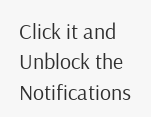Click it and Unblock the Notifications